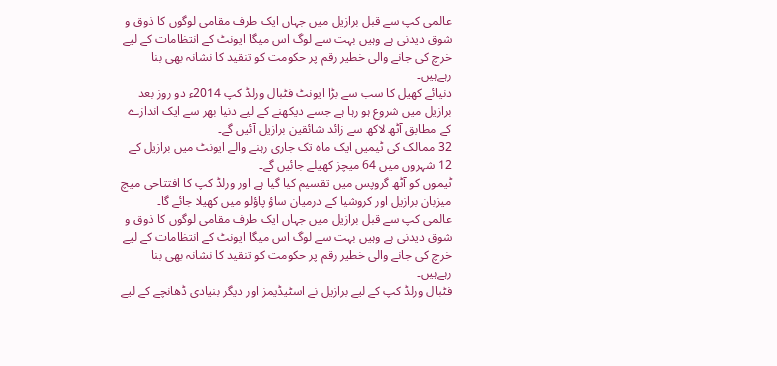عالمی کپ سے قبل برازیل میں جہاں ایک طرف مقامی لوگوں کا ذوق و شوق دیدنی ہے وہیں بہت سے لوگ اس میگا ایونٹ کے انتظامات کے لیے خرچ کی جانے والی خطیر رقم پر حکومت کو تنقید کا نشانہ بھی بنا رہےہیں۔
دنیائے کھیل کا سب سے بڑا ایونٹ فٹبال ورلڈ کپ 2014ء دو روز بعد برازیل میں شروع ہو رہا ہے جسے دیکھنے کے لیے دنیا بھر سے ایک اندازے کے مطابق آٹھ لاکھ سے زائد شائقین برازیل آئیں گے۔
32 ممالک کی ٹیمیں ایک ماہ تک جاری رہنے والے ایونٹ میں برازیل کے 12 شہروں میں 64 میچز کھیلے جائیں گے۔
ٹیموں کو آٹھ گروپس میں تقسیم کیا گیا ہے اور ورلڈ کپ کا افتتاحی میچ میزبان برازیل اور کروشیا کے درمیان ساؤ پاؤلو میں کھیلا جائے گا۔
عالمی کپ سے قبل برازیل میں جہاں ایک طرف مقامی لوگوں کا ذوق و شوق دیدنی ہے وہیں بہت سے لوگ اس میگا ایونٹ کے انتظامات کے لیے خرچ کی جانے والی خطیر رقم پر حکومت کو تنقید کا نشانہ بھی بنا رہےہیں۔
فٹبال ورلڈ کپ کے لیے برازیل نے اسٹیڈیمز اور دیگر بنیادی ڈھانچے کے لیے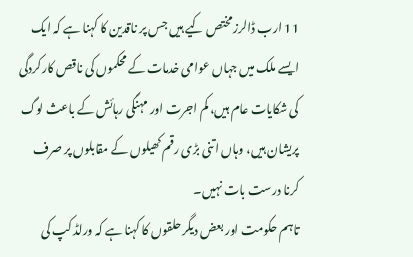11 ارب ڈالرز مختص کیے ہیں جس پر ناقدین کا کہنا ہے کہ ایک ایسے ملک میں جہاں عوامی خدمات کے محکموں کی ناقص کارکردگی کی شکایات عام ہیں، کم اجرت اور مہنگی رہائش کے باعث لوگ پریشان ہیں، وہاں اتنی بڑی رقم کھیلوں کے مقابلوں پر صرف کرنا درست بات نہیں۔
تاہم حکومت اور بعض دیگر حلقوں کا کہنا ہے کہ ورلڈ کپ کی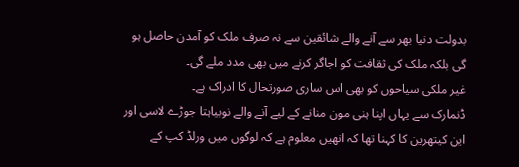بدولت دنیا بھر سے آنے والے شائقین سے نہ صرف ملک کو آمدن حاصل ہو گی بلکہ ملک کی ثقافت کو اجاگر کرنے میں بھی مدد ملے گی۔
غیر ملکی سیاحوں کو بھی اس ساری صورتحال کا ادراک ہے۔
ڈنمارک سے یہاں اپنا ہنی مون منانے کے لیے آنے والے نوبیاہتا جوڑے لاسی اور این کیتھرین کا کہنا تھا کہ انھیں معلوم ہے کہ لوگوں میں ورلڈ کپ کے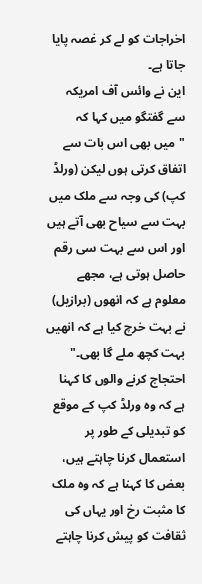اخراجات کو لے کر غصہ پایا جاتا ہے۔
این نے وائس آف امریکہ سے گفتگو میں کہا کہ "میں بھی اس بات سے اتفاق کرتی ہوں لیکن (ورلڈ کپ) کی وجہ سے ملک میں بہت سے سیاح بھی آتے ہیں اور اس سے بہت سی رقم حاصل ہوتی ہے، مجھے معلوم ہے کہ انھوں (برازیل) نے بہت خرچ کیا ہے کہ انھیں بہت کچھ ملے گا بھی۔"
احتجاج کرنے والوں کا کہنا ہے کہ وہ ورلڈ کپ کے موقع کو تبدیلی کے طور پر استعمال کرنا چاہتے ہیں، بعض کا کہنا ہے کہ وہ ملک کا مثبت رخ اور یہاں کی ثقافت کو پیش کرنا چاہتے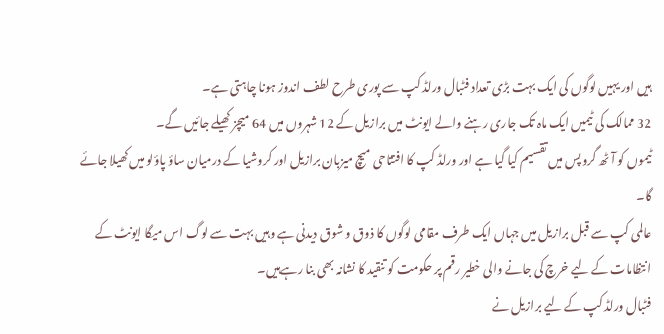ہیں اور یہیں لوگوں کی ایک بہت بڑی تعداد فٹبال ورلڈ کپ سے پوری طرح لطف اندوز ہونا چاہتی ہے۔
32 ممالک کی ٹیمیں ایک ماہ تک جاری رہنے والے ایونٹ میں برازیل کے 12 شہروں میں 64 میچز کھیلے جائیں گے۔
ٹیموں کو آٹھ گروپس میں تقسیم کیا گیا ہے اور ورلڈ کپ کا افتتاحی میچ میزبان برازیل اور کروشیا کے درمیان ساؤ پاؤلو میں کھیلا جائے گا۔
عالمی کپ سے قبل برازیل میں جہاں ایک طرف مقامی لوگوں کا ذوق و شوق دیدنی ہے وہیں بہت سے لوگ اس میگا ایونٹ کے انتظامات کے لیے خرچ کی جانے والی خطیر رقم پر حکومت کو تنقید کا نشانہ بھی بنا رہےہیں۔
فٹبال ورلڈ کپ کے لیے برازیل نے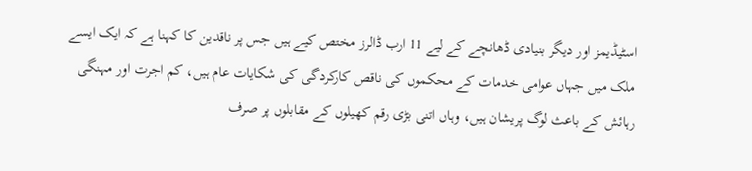اسٹیڈیمز اور دیگر بنیادی ڈھانچے کے لیے 11 ارب ڈالرز مختص کیے ہیں جس پر ناقدین کا کہنا ہے کہ ایک ایسے ملک میں جہاں عوامی خدمات کے محکموں کی ناقص کارکردگی کی شکایات عام ہیں، کم اجرت اور مہنگی رہائش کے باعث لوگ پریشان ہیں، وہاں اتنی بڑی رقم کھیلوں کے مقابلوں پر صرف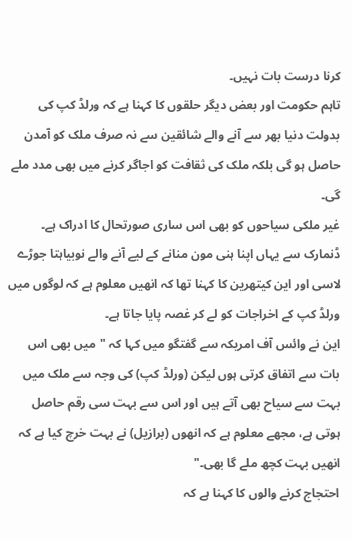کرنا درست بات نہیں۔
تاہم حکومت اور بعض دیگر حلقوں کا کہنا ہے کہ ورلڈ کپ کی بدولت دنیا بھر سے آنے والے شائقین سے نہ صرف ملک کو آمدن حاصل ہو گی بلکہ ملک کی ثقافت کو اجاگر کرنے میں بھی مدد ملے گی۔
غیر ملکی سیاحوں کو بھی اس ساری صورتحال کا ادراک ہے۔
ڈنمارک سے یہاں اپنا ہنی مون منانے کے لیے آنے والے نوبیاہتا جوڑے لاسی اور این کیتھرین کا کہنا تھا کہ انھیں معلوم ہے کہ لوگوں میں ورلڈ کپ کے اخراجات کو لے کر غصہ پایا جاتا ہے۔
این نے وائس آف امریکہ سے گفتگو میں کہا کہ "میں بھی اس بات سے اتفاق کرتی ہوں لیکن (ورلڈ کپ) کی وجہ سے ملک میں بہت سے سیاح بھی آتے ہیں اور اس سے بہت سی رقم حاصل ہوتی ہے، مجھے معلوم ہے کہ انھوں (برازیل) نے بہت خرچ کیا ہے کہ انھیں بہت کچھ ملے گا بھی۔"
احتجاج کرنے والوں کا کہنا ہے کہ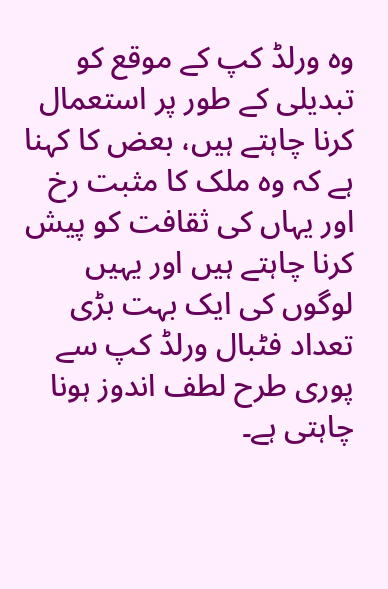وہ ورلڈ کپ کے موقع کو تبدیلی کے طور پر استعمال کرنا چاہتے ہیں، بعض کا کہنا ہے کہ وہ ملک کا مثبت رخ اور یہاں کی ثقافت کو پیش کرنا چاہتے ہیں اور یہیں لوگوں کی ایک بہت بڑی تعداد فٹبال ورلڈ کپ سے پوری طرح لطف اندوز ہونا چاہتی ہے۔